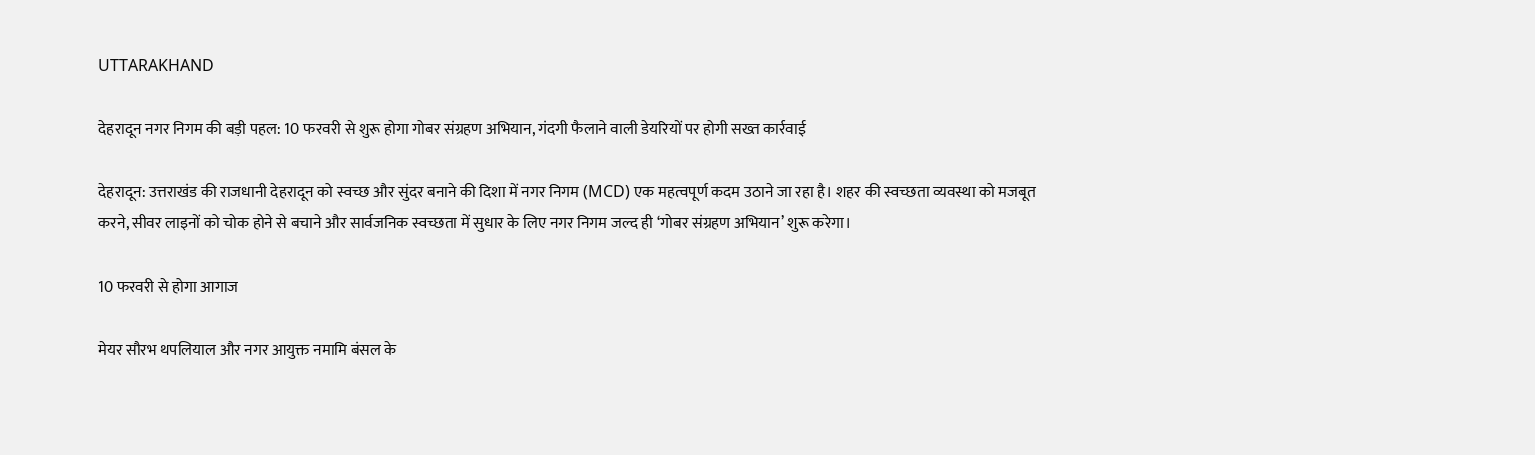UTTARAKHAND

देहरादून नगर निगम की बड़ी पहल: 10 फरवरी से शुरू होगा गोबर संग्रहण अभियान, गंदगी फैलाने वाली डेयरियों पर होगी सख्त कार्रवाई

देहरादून: उत्तराखंड की राजधानी देहरादून को स्वच्छ और सुंदर बनाने की दिशा में नगर निगम (MCD) एक महत्वपूर्ण कदम उठाने जा रहा है। शहर की स्वच्छता व्यवस्था को मजबूत करने, सीवर लाइनों को चोक होने से बचाने और सार्वजनिक स्वच्छता में सुधार के लिए नगर निगम जल्द ही ‘गोबर संग्रहण अभियान’ शुरू करेगा।

10 फरवरी से होगा आगाज

मेयर सौरभ थपलियाल और नगर आयुक्त नमामि बंसल के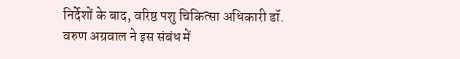निर्देशों के बाद, वरिष्ठ पशु चिकित्सा अधिकारी डॉ. वरुण अग्रवाल ने इस संबंध में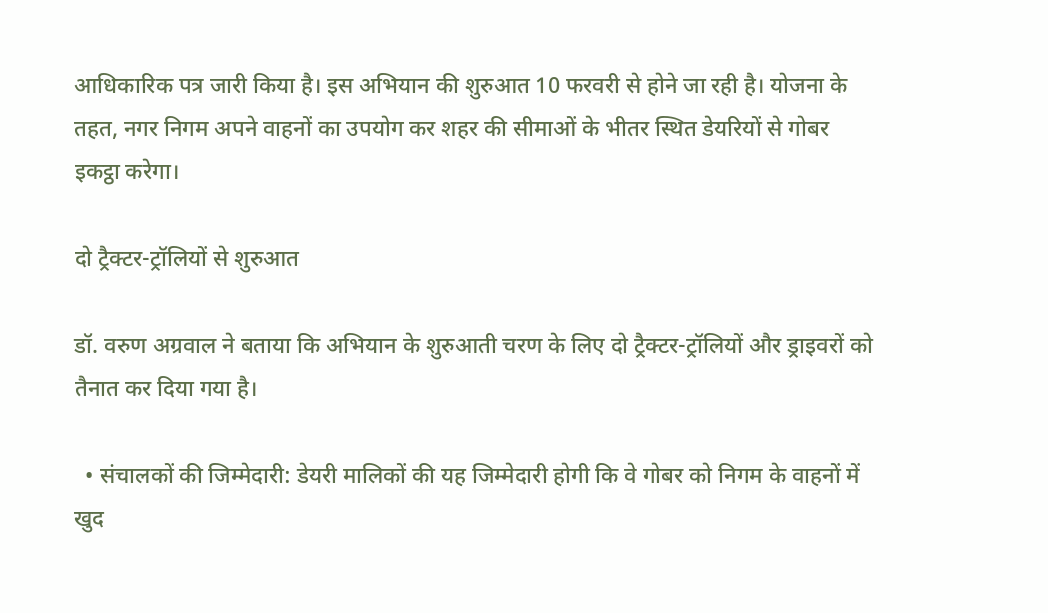आधिकारिक पत्र जारी किया है। इस अभियान की शुरुआत 10 फरवरी से होने जा रही है। योजना के तहत, नगर निगम अपने वाहनों का उपयोग कर शहर की सीमाओं के भीतर स्थित डेयरियों से गोबर इकट्ठा करेगा।

दो ट्रैक्टर-ट्रॉलियों से शुरुआत

डॉ. वरुण अग्रवाल ने बताया कि अभियान के शुरुआती चरण के लिए दो ट्रैक्टर-ट्रॉलियों और ड्राइवरों को तैनात कर दिया गया है।

  • संचालकों की जिम्मेदारी: डेयरी मालिकों की यह जिम्मेदारी होगी कि वे गोबर को निगम के वाहनों में खुद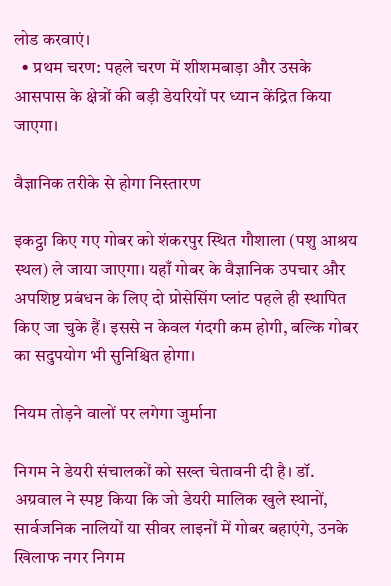लोड करवाएं।
  • प्रथम चरण: पहले चरण में शीशमबाड़ा और उसके आसपास के क्षेत्रों की बड़ी डेयरियों पर ध्यान केंद्रित किया जाएगा।

वैज्ञानिक तरीके से होगा निस्तारण

इकट्ठा किए गए गोबर को शंकरपुर स्थित गौशाला (पशु आश्रय स्थल) ले जाया जाएगा। यहाँ गोबर के वैज्ञानिक उपचार और अपशिष्ट प्रबंधन के लिए दो प्रोसेसिंग प्लांट पहले ही स्थापित किए जा चुके हैं। इससे न केवल गंदगी कम होगी, बल्कि गोबर का सदुपयोग भी सुनिश्चित होगा।

नियम तोड़ने वालों पर लगेगा जुर्माना

निगम ने डेयरी संचालकों को सख्त चेतावनी दी है। डॉ. अग्रवाल ने स्पष्ट किया कि जो डेयरी मालिक खुले स्थानों, सार्वजनिक नालियों या सीवर लाइनों में गोबर बहाएंगे, उनके खिलाफ नगर निगम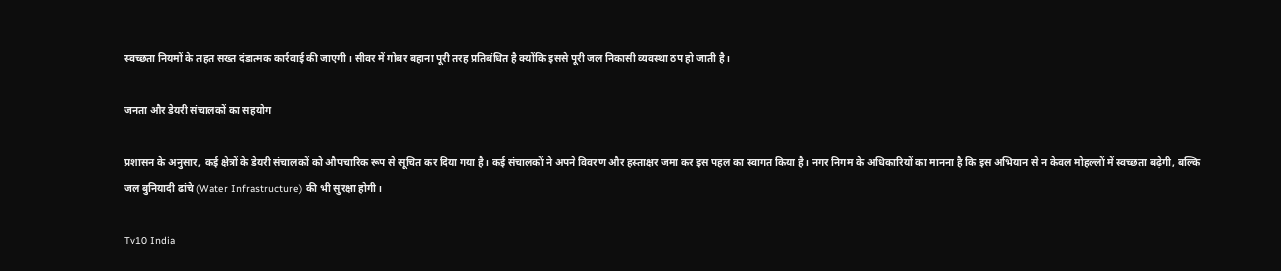स्वच्छता नियमों के तहत सख्त दंडात्मक कार्रवाई की जाएगी। सीवर में गोबर बहाना पूरी तरह प्रतिबंधित है क्योंकि इससे पूरी जल निकासी व्यवस्था ठप हो जाती है।

जनता और डेयरी संचालकों का सहयोग

प्रशासन के अनुसार, कई क्षेत्रों के डेयरी संचालकों को औपचारिक रूप से सूचित कर दिया गया है। कई संचालकों ने अपने विवरण और हस्ताक्षर जमा कर इस पहल का स्वागत किया है। नगर निगम के अधिकारियों का मानना है कि इस अभियान से न केवल मोहल्लों में स्वच्छता बढ़ेगी, बल्कि जल बुनियादी ढांचे (Water Infrastructure) की भी सुरक्षा होगी।

Tv10 India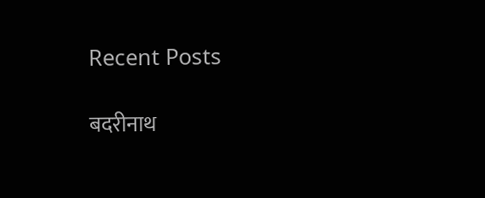Recent Posts

बदरीनाथ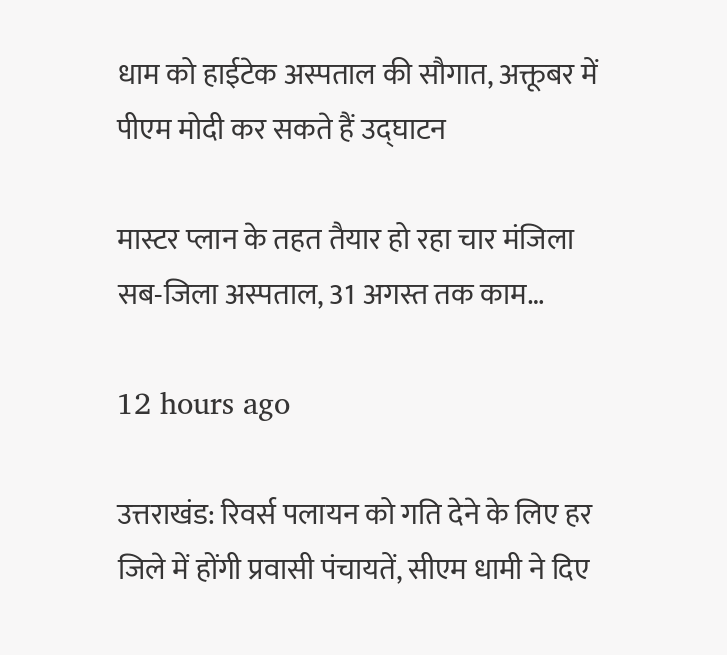धाम को हाईटेक अस्पताल की सौगात, अक्तूबर में पीएम मोदी कर सकते हैं उद्घाटन

मास्टर प्लान के तहत तैयार हो रहा चार मंजिला सब-जिला अस्पताल, 31 अगस्त तक काम…

12 hours ago

उत्तराखंड: रिवर्स पलायन को गति देने के लिए हर जिले में होंगी प्रवासी पंचायतें, सीएम धामी ने दिए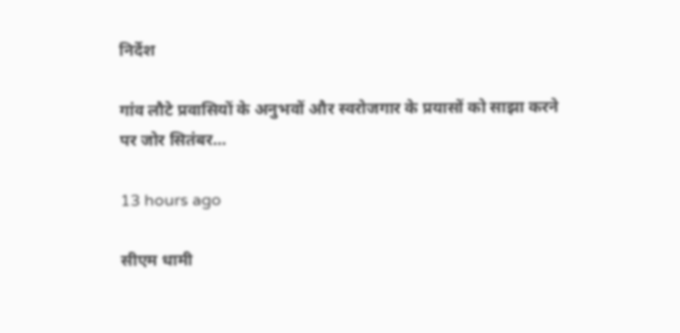निर्देश

गांव लौटे प्रवासियों के अनुभवों और स्वरोजगार के प्रयासों को साझा करने पर जोर सितंबर…

13 hours ago

सीएम धामी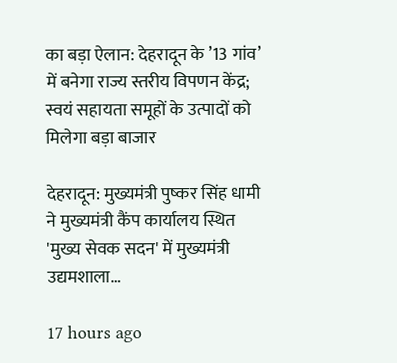का बड़ा ऐलान: देहरादून के ’13 गांव’ में बनेगा राज्य स्तरीय विपणन केंद्र; स्वयं सहायता समूहों के उत्पादों को मिलेगा बड़ा बाजार

देहरादून: मुख्यमंत्री पुष्कर सिंह धामी ने मुख्यमंत्री कैंप कार्यालय स्थित 'मुख्य सेवक सदन' में मुख्यमंत्री उद्यमशाला…

17 hours ago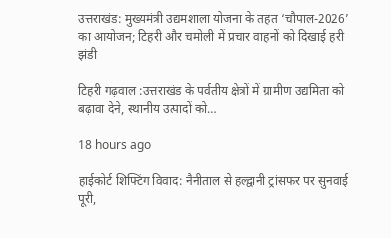उत्तराखंड: मुख्यमंत्री उद्यमशाला योजना के तहत ‘चौपाल-2026’ का आयोजन; टिहरी और चमोली में प्रचार वाहनों को दिखाई हरी झंडी

टिहरी गढ़वाल :उत्तराखंड के पर्वतीय क्षेत्रों में ग्रामीण उद्यमिता को बढ़ावा देने, स्थानीय उत्पादों को…

18 hours ago

हाईकोर्ट शिफ्टिंग विवाद: नैनीताल से हल्द्वानी ट्रांसफर पर सुनवाई पूरी,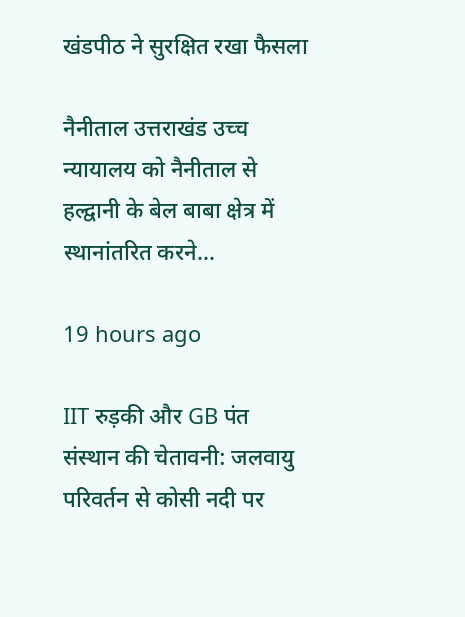खंडपीठ ने सुरक्षित रखा फैसला

नैनीताल उत्तराखंड उच्च न्यायालय को नैनीताल से हल्द्वानी के बेल बाबा क्षेत्र में स्थानांतरित करने…

19 hours ago

IIT रुड़की और GB पंत संस्थान की चेतावनी: जलवायु परिवर्तन से कोसी नदी पर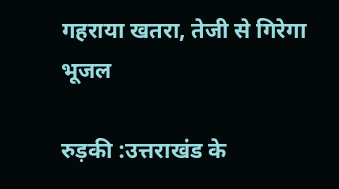गहराया खतरा, तेजी से गिरेगा भूजल

रुड़की :उत्तराखंड के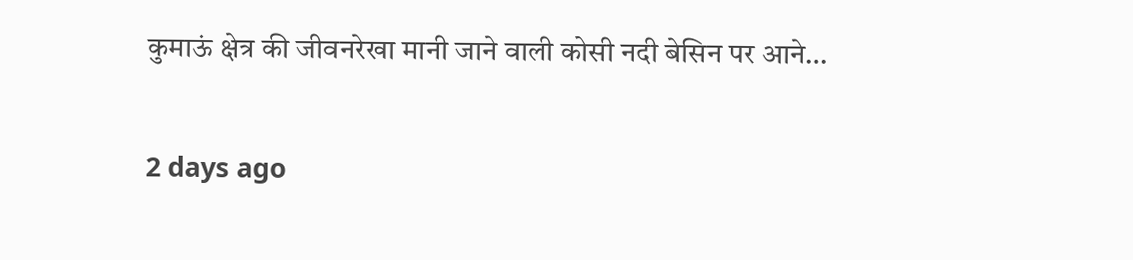कुमाऊं क्षेत्र की जीवनरेखा मानी जाने वाली कोसी नदी बेसिन पर आने…

2 days ago